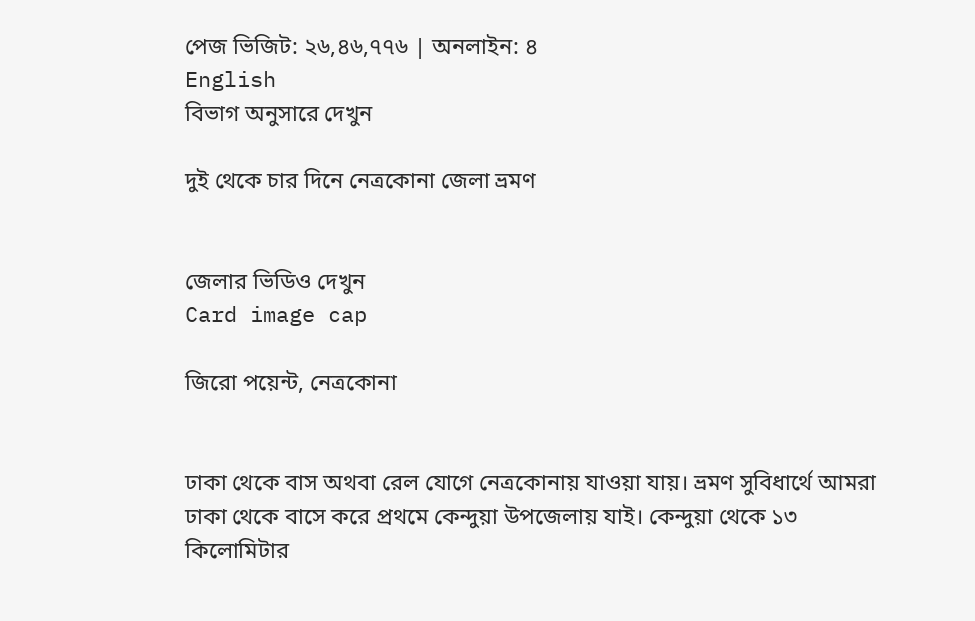পেজ ভিজিট: ২৬,৪৬,৭৭৬ | অনলাইন: ৪
English
বিভাগ অনুসারে দেখুন

দুই থেকে চার দিনে নেত্রকোনা জেলা ভ্রমণ


জেলার ভিডিও দেখুন
Card image cap

জিরো পয়েন্ট, নেত্রকোনা


ঢাকা থেকে বাস অথবা রেল যোগে নেত্রকোনায় যাওয়া যায়। ভ্রমণ সুবিধার্থে আমরা  ঢাকা থেকে বাসে করে প্রথমে কেন্দুয়া উপজেলায় যাই। কেন্দুয়া থেকে ১৩ কিলোমিটার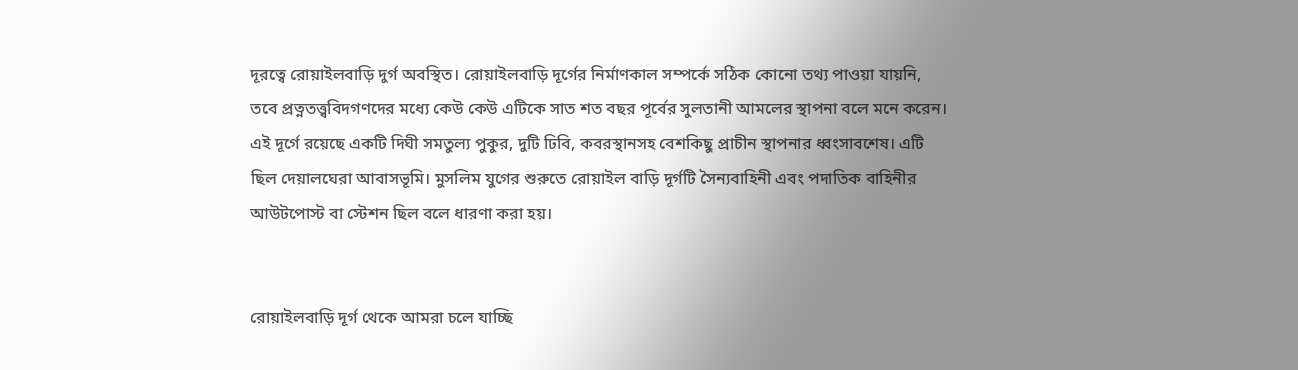দূরত্বে রোয়াইলবাড়ি দুর্গ অবস্থিত। রোয়াইলবাড়ি দূর্গের নির্মাণকাল সম্পর্কে সঠিক কোনো তথ্য পাওয়া যায়নি, তবে প্রত্নতত্ত্ববিদগণদের মধ্যে কেউ কেউ এটিকে সাত শত বছর পূর্বের সুলতানী আমলের স্থাপনা বলে মনে করেন। এই দূর্গে রয়েছে একটি দিঘী সমতুল্য পুকুর, দুটি ঢিবি, কবরস্থানসহ বেশকিছু প্রাচীন স্থাপনার ধ্বংসাবশেষ। এটি ছিল দেয়ালঘেরা আবাসভূমি। মুসলিম যুগের শুরুতে রোয়াইল বাড়ি দূর্গটি সৈন্যবাহিনী এবং পদাতিক বাহিনীর আউটপোস্ট বা স্টেশন ছিল বলে ধারণা করা হয়।


রোয়াইলবাড়ি দূর্গ থেকে আমরা চলে যাচ্ছি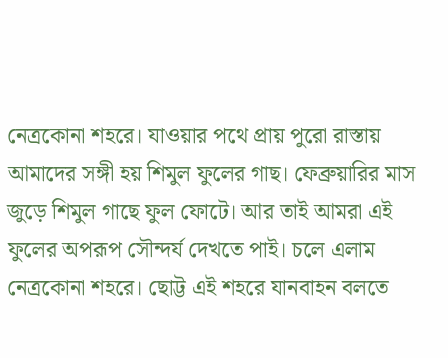নেত্রকোনা শহরে। যাওয়ার পথে প্রায় পুরো রাস্তায় আমাদের সঙ্গী হয় শিমুল ফুলের গাছ। ফেব্রুয়ারির মাস জুড়ে শিমুল গাছে ফুল ফোটে। আর তাই আমরা এই ফুলের অপরূপ সৌন্দর্য দেখতে পাই। চলে এলাম নেত্রকোনা শহরে। ছোট্ট এই শহরে যানবাহন বলতে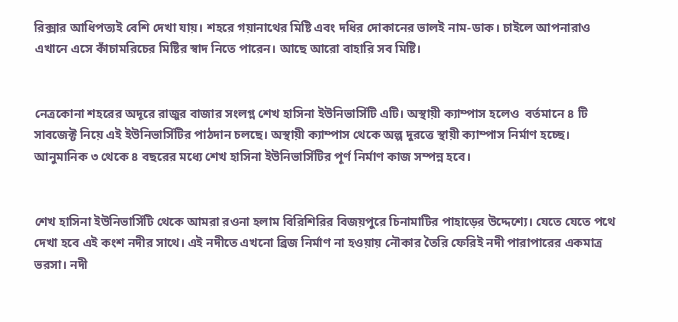রিক্সার আধিপত্যই বেশি দেখা যায়। শহরে গয়ানাথের মিষ্টি এবং দধির দোকানের ভালই নাম-ডাক। চাইলে আপনারাও এখানে এসে কাঁচামরিচের মিষ্টির স্বাদ নিতে পারেন। আছে আরো বাহারি সব মিষ্টি।


নেত্রকোনা শহরের অদূরে রাজুর বাজার সংলগ্ন শেখ হাসিনা ইউনিভার্সিটি এটি। অস্থায়ী ক্যাম্পাস হলেও  বর্তমানে ৪ টি সাবজেক্ট নিয়ে এই ইউনিভার্সিটির পাঠদান চলছে। অস্থায়ী ক্যাম্পাস থেকে অল্প দুরত্তে স্থায়ী ক্যাম্পাস নির্মাণ হচ্ছে। আনুমানিক ৩ থেকে ৪ বছরের মধ্যে শেখ হাসিনা ইউনিভার্সিটির পূর্ণ নির্মাণ কাজ সম্পন্ন হবে।


শেখ হাসিনা ইউনিভার্সিটি থেকে আমরা রওনা হলাম বিরিশিরির বিজয়পুরে চিনামাটির পাহাড়ের উদ্দেশ্যে। যেতে যেতে পথে দেখা হবে এই কংশ নদীর সাথে। এই নদীতে এখনো ব্রিজ নির্মাণ না হওয়ায় নৌকার তৈরি ফেরিই নদী পারাপারের একমাত্র ভরসা। নদী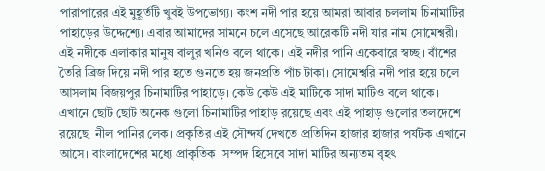পারাপারের এই মুহূর্তটি খুবই উপভোগ্য। কংশ নদী পার হয়ে আমরা আবার চললাম চিনামাটির পাহাড়ের উদ্দেশ্যে। এবার আমাদের সামনে চলে এসেছে আরেকটি নদী যার নাম সোমেশ্বরী। এই নদীকে এলাকার মানুষ বালুর খনিও বলে থাকে। এই নদীর পানি একেবারে স্বচ্ছ। বাঁশের তৈরি ব্রিজ দিয়ে নদী পার হতে গুনতে হয় জনপ্রতি পাঁচ টাকা। সোমেশ্বরি নদী পার হয়ে চলে আসলাম বিজয়পুর চিনামাটির পাহাড়ে। কেউ কেউ এই মাটিকে সাদা মাটিও বলে থাকে।  এখানে ছোট ছোট অনেক গুলো চিনামাটির পাহাড় রয়েছে এবং এই পাহাড় গুলোর তলদেশে রয়েছে  নীল পানির লেক। প্রকৃতির এই সৌন্দর্য দেখতে প্রতিদিন হাজার হাজার পর্যটক এখানে আসে। বাংলাদেশের মধ্যে প্রাকৃতিক  সম্পদ হিসেবে সাদা মাটির অন্যতম বৃহৎ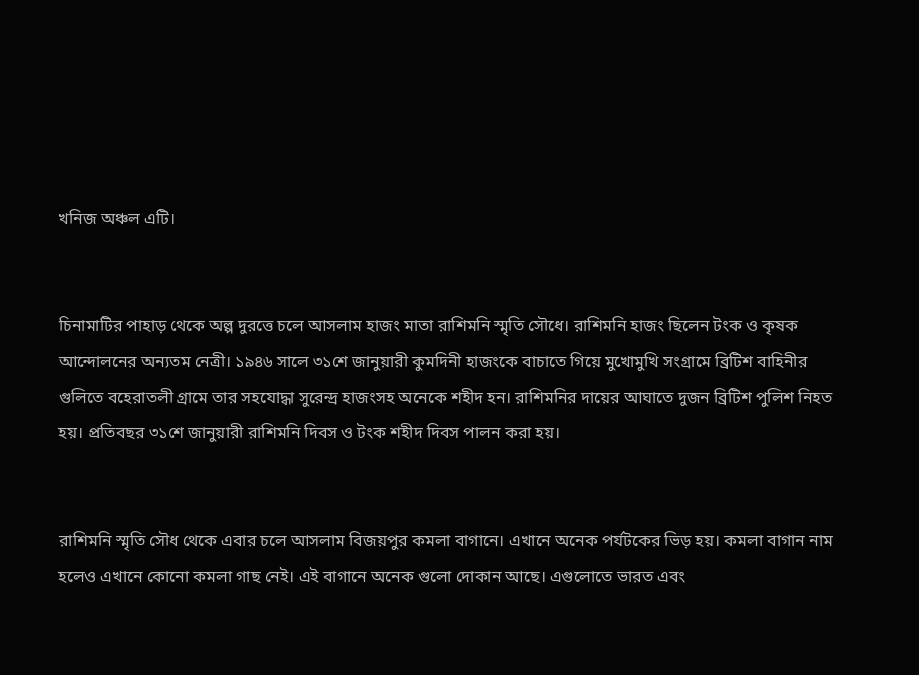খনিজ অঞ্চল এটি।


চিনামাটির পাহাড় থেকে অল্প দুরত্তে চলে আসলাম হাজং মাতা রাশিমনি স্মৃতি সৌধে। রাশিমনি হাজং ছিলেন টংক ও কৃষক আন্দোলনের অন্যতম নেত্রী। ১৯৪৬ সালে ৩১শে জানুয়ারী কুমদিনী হাজংকে বাচাতে গিয়ে মুখোমুখি সংগ্রামে ব্রিটিশ বাহিনীর গুলিতে বহেরাতলী গ্রামে তার সহযোদ্ধা সুরেন্দ্র হাজংসহ অনেকে শহীদ হন। রাশিমনির দায়ের আঘাতে দুজন ব্রিটিশ পুলিশ নিহত হয়। প্রতিবছর ৩১শে জানুয়ারী রাশিমনি দিবস ও টংক শহীদ দিবস পালন করা হয়।


রাশিমনি স্মৃতি সৌধ থেকে এবার চলে আসলাম বিজয়পুর কমলা বাগানে। এখানে অনেক পর্যটকের ভিড় হয়। কমলা বাগান নাম হলেও এখানে কোনো কমলা গাছ নেই। এই বাগানে অনেক গুলো দোকান আছে। এগুলোতে ভারত এবং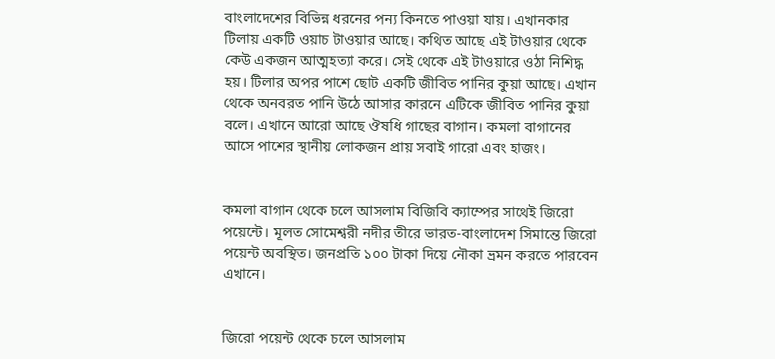বাংলাদেশের বিভিন্ন ধরনের পন্য কিনতে পাওয়া যায়। এখানকার টিলায় একটি ওয়াচ টাওয়ার আছে। কথিত আছে এই টাওয়ার থেকে কেউ একজন আত্মহত্যা করে। সেই থেকে এই টাওয়ারে ওঠা নিশিদ্ধ হয়। টিলার অপর পাশে ছোট একটি জীবিত পানির কুয়া আছে। এখান থেকে অনবরত পানি উঠে আসার কারনে এটিকে জীবিত পানির কুয়া বলে। এখানে আরো আছে ঔষধি গাছের বাগান। কমলা বাগানের আসে পাশের স্থানীয় লোকজন প্রায় সবাই গারো এবং হাজং।


কমলা বাগান থেকে চলে আসলাম বিজিবি ক্যাম্পের সাথেই জিরো পয়েন্টে। মূলত সোমেশ্বরী নদীর তীরে ভারত-বাংলাদেশ সিমান্তে জিরো পয়েন্ট অবস্থিত। জনপ্রতি ১০০ টাকা দিয়ে নৌকা ভ্রমন করতে পারবেন এখানে।


জিরো পয়েন্ট থেকে চলে আসলাম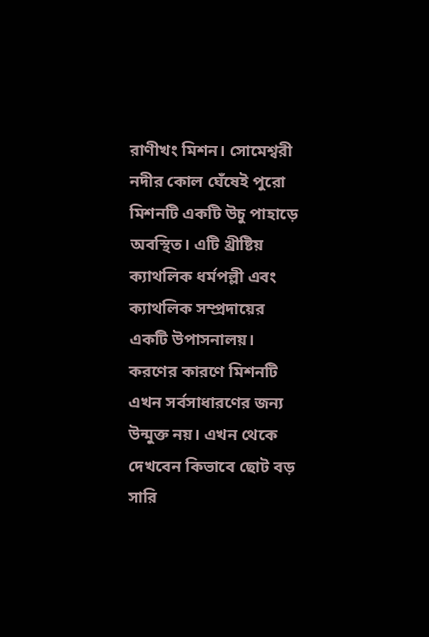রাণীখং মিশন। সোমেশ্বরী নদীর কোল ঘেঁষেই পুরো মিশনটি একটি উচু পাহাড়ে অবস্থিত। এটি খ্রীষ্টিয় ক্যাথলিক ধর্মপল্লী এবং ক্যাথলিক সম্প্রদায়ের একটি উপাসনালয়। করণের কারণে মিশনটি এখন সর্বসাধারণের জন্য উন্মুক্ত নয়। এখন থেকে দেখবেন কিভাবে ছোট বড় সারি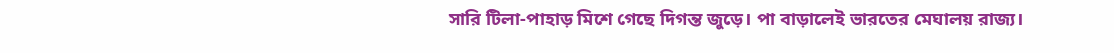সারি টিলা-পাহাড় মিশে গেছে দিগন্ত জুড়ে। পা বাড়ালেই ভারতের মেঘালয় রাজ্য।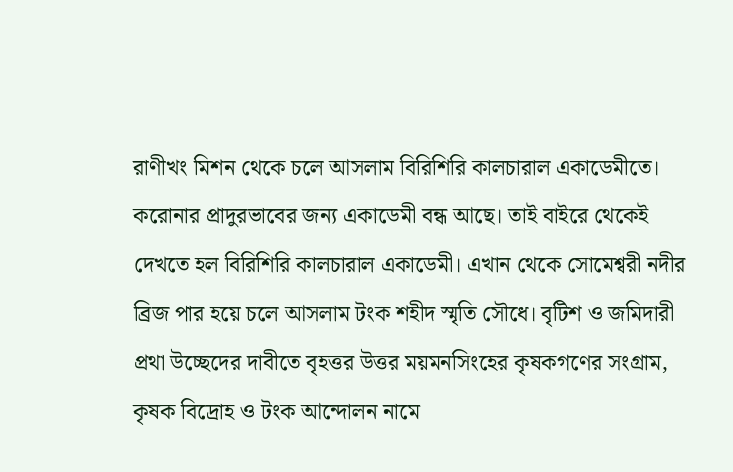রাণীখং মিশন থেকে চলে আসলাম বিরিশিরি কালচারাল একাডেমীতে। করোনার প্রাদুরভাবের জন্য একাডেমী বন্ধ আছে। তাই বাইরে থেকেই দেখতে হল বিরিশিরি কালচারাল একাডেমী। এখান থেকে সোমেশ্বরী নদীর ব্রিজ পার হয়ে চলে আসলাম টংক শহীদ স্মৃতি সৌধে। বৃটিশ ও জমিদারী প্রথা উচ্ছেদের দাবীতে বৃহত্তর উত্তর ময়মনসিংহের কৃষকগণের সংগ্রাম, কৃষক বিদ্রোহ ও টংক আন্দোলন নামে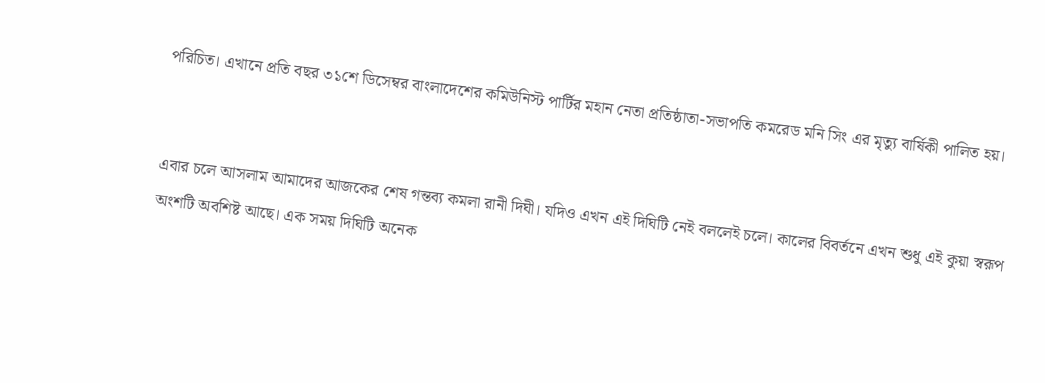পরিচিত। এখানে প্রতি বছর ৩১শে ডিসেম্বর বাংলাদেশের কমিউনিস্ট পার্টির মহান নেতা প্রতিষ্ঠাতা-সভাপতি কমরেড মনি সিং এর মৃত্যু বার্ষিকী পালিত হয়।


এবার চলে আসলাম আমাদের আজকের শেষ গন্তব্য কমলা রানী দিঘী। যদিও এখন এই দিঘিটি নেই বললেই চলে। কালের বিবর্তনে এখন শুধু এই কুয়া স্বরূপ অংশটি অবশিষ্ট আছে। এক সময় দিঘিটি অনেক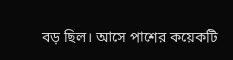বড় ছিল। আসে পাশের কয়েকটি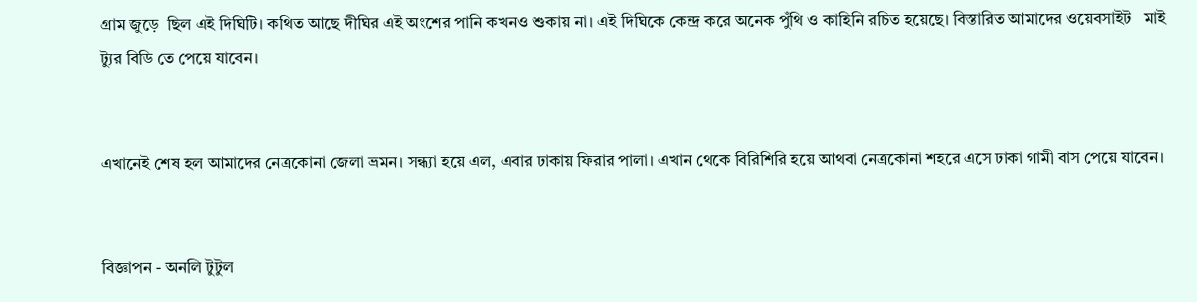গ্রাম জুড়ে  ছিল এই দিঘিটি। কথিত আছে দীঘির এই অংশের পানি কখনও শুকায় না। এই দিঘিকে কেন্দ্র করে অনেক পুঁথি ও কাহিনি রচিত হয়েছে। বিস্তারিত আমাদের ওয়েবসাইট   মাই ট্যুর বিডি তে পেয়ে যাবেন।


এখানেই শেষ হল আমাদের নেত্রকোনা জেলা ভ্রমন। সন্ধ্যা হয়ে এল, এবার ঢাকায় ফিরার পালা। এখান থেকে বিরিশিরি হয়ে আথবা নেত্রকোনা শহরে এসে ঢাকা গামী বাস পেয়ে যাবেন।


বিজ্ঞাপন - অনলি টুটুল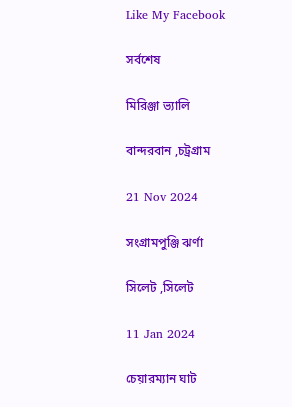Like My Facebook

সর্বশেষ

মিরিঞ্জা ভ্যালি

বান্দরবান ,চট্রগ্রাম

21 Nov 2024

সংগ্রামপুঞ্জি ঝর্ণা

সিলেট ,সিলেট

11 Jan 2024

চেয়ারম্যান ঘাট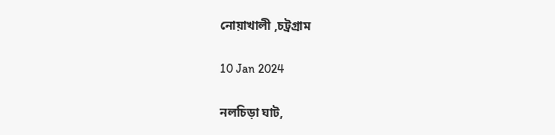নোয়াখালী ,চট্রগ্রাম

10 Jan 2024

নলচিড়া ঘাট,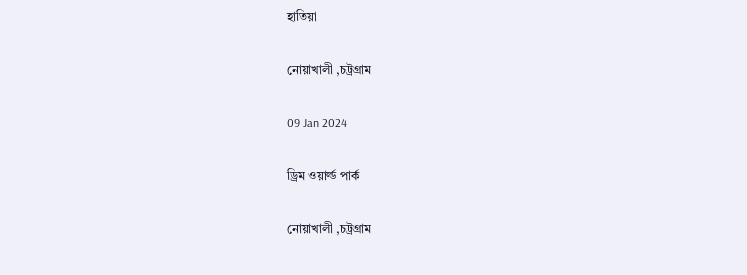হাতিয়া

নোয়াখালী ,চট্রগ্রাম

09 Jan 2024

ড্রিম ওয়ার্ল্ড পার্ক

নোয়াখালী ,চট্রগ্রাম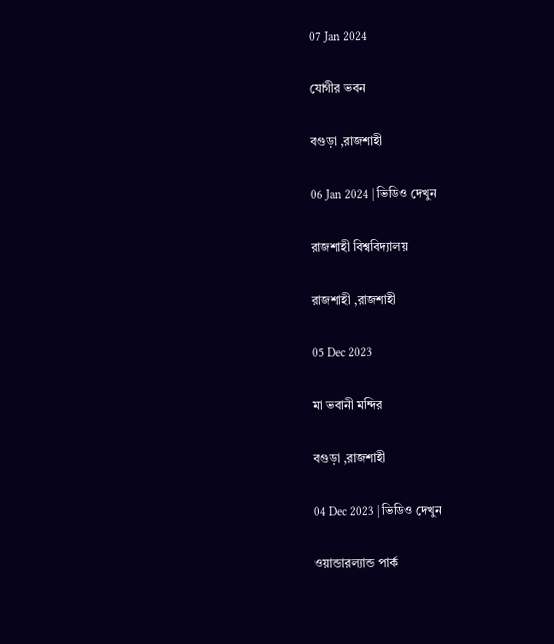07 Jan 2024

যোগীর ভবন

বগুড়া ,রাজশাহী

06 Jan 2024 | ভিডিও দেখুন

রাজশাহী বিশ্ববিদ্যালয়

রাজশাহী ,রাজশাহী

05 Dec 2023

মা ভবানী মন্দির

বগুড়া ,রাজশাহী

04 Dec 2023 | ভিডিও দেখুন

ওয়ান্ডারল্যান্ড পার্ক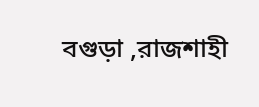বগুড়া ,রাজশাহী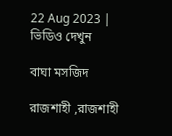22 Aug 2023 | ভিডিও দেখুন

বাঘা মসজিদ

রাজশাহী ,রাজশাহী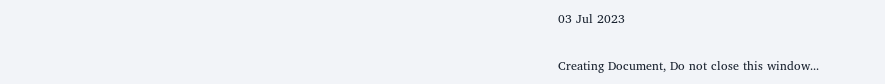03 Jul 2023

Creating Document, Do not close this window...